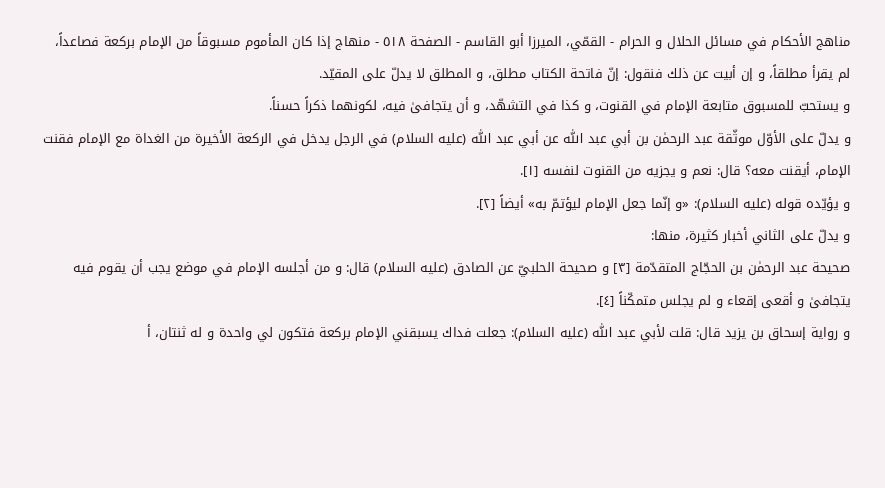مناهج الأحكام في مسائل الحلال و الحرام - القمّي، الميرزا أبو القاسم - الصفحة ٥١٨ - منهاج إذا كان المأموم مسبوقاً من الإمام بركعة فصاعداً،
لم يقرأ مطلقاً، و إن أبيت عن ذلك فنقول: إنّ فاتحة الكتاب مطلق، و المطلق لا يدلّ على المقيّد.
و يستحبّ للمسبوق متابعة الإمام في القنوت، و كذا في التشهّد، و أن يتجافىٰ فيه، لكونهما ذكراً حسناً.
و يدلّ على الأوّل موثّقة عبد الرحمٰن بن أبي عبد اللّٰه عن أبي عبد اللّٰه (عليه السلام) في الرجل يدخل في الركعة الأخيرة من الغداة مع الإمام فقنت الإمام، أيقنت معه؟ قال: نعم و يجزيه من القنوت لنفسه [١].
و يؤيّده قوله (عليه السلام): «و إنّما جعل الإمام ليؤتمّ به» أيضاً [٢].
و يدلّ على الثاني أخبار كثيرة، منها:
صحيحة عبد الرحمٰن بن الحجّاج المتقدّمة [٣] و صحيحة الحلبيّ عن الصادق (عليه السلام) قال: و من أجلسه الإمام في موضع يجب أن يقوم فيه يتجافىٰ و أقعى إقعاء و لم يجلس متمكّناً [٤].
و رواية إسحاق بن يزيد قال: قلت لأبي عبد اللّٰه (عليه السلام): جعلت فداك يسبقني الإمام بركعة فتكون لي واحدة و له ثنتان، أ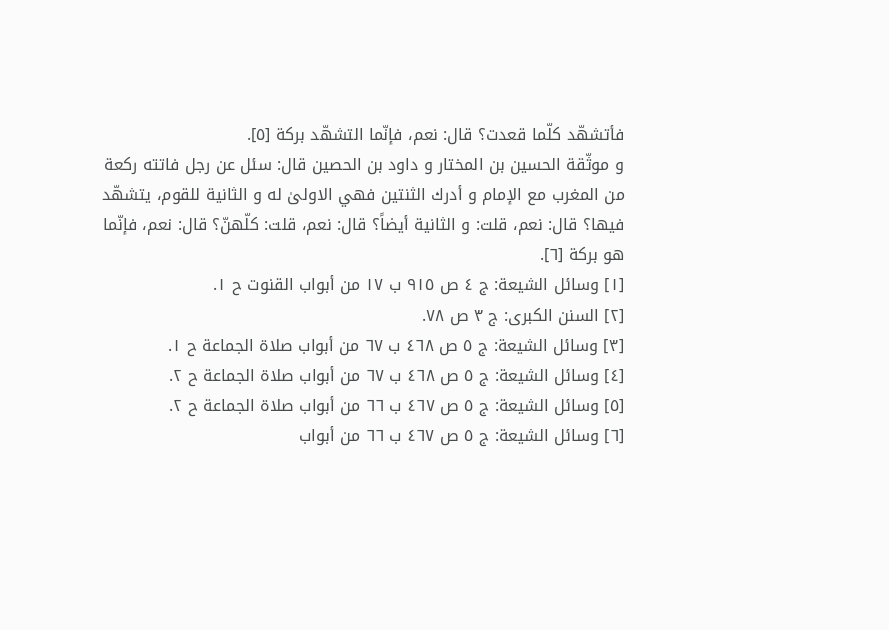فأتشهّد كلّما قعدت؟ قال: نعم، فإنّما التشهّد بركة [٥].
و موثّقة الحسين بن المختار و داود بن الحصين قال: سئل عن رجل فاتته ركعة من المغرب مع الإمام و أدرك الثنتين فهي الاولىٰ له و الثانية للقوم، يتشهّد فيها؟ قال: نعم، قلت: و الثانية أيضاً؟ قال: نعم، قلت: كلّهنّ؟ قال: نعم، فإنّما هو بركة [٦].
[١] وسائل الشيعة: ج ٤ ص ٩١٥ ب ١٧ من أبواب القنوت ح ١.
[٢] السنن الكبرى: ج ٣ ص ٧٨.
[٣] وسائل الشيعة: ج ٥ ص ٤٦٨ ب ٦٧ من أبواب صلاة الجماعة ح ١.
[٤] وسائل الشيعة: ج ٥ ص ٤٦٨ ب ٦٧ من أبواب صلاة الجماعة ح ٢.
[٥] وسائل الشيعة: ج ٥ ص ٤٦٧ ب ٦٦ من أبواب صلاة الجماعة ح ٢.
[٦] وسائل الشيعة: ج ٥ ص ٤٦٧ ب ٦٦ من أبواب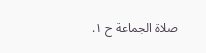صلاة الجماعة ح ١.